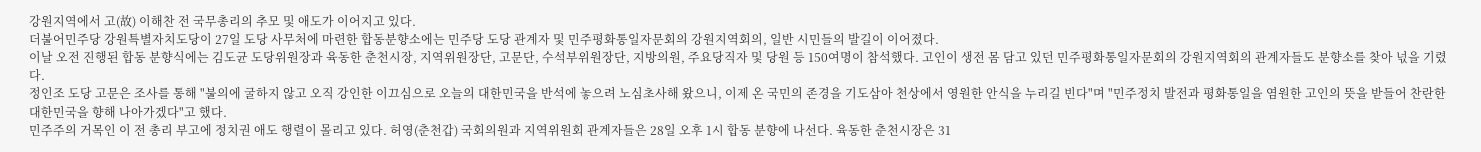강원지역에서 고(故) 이해찬 전 국무총리의 추모 및 애도가 이어지고 있다.
더불어민주당 강원특별자치도당이 27일 도당 사무처에 마련한 합동분향소에는 민주당 도당 관계자 및 민주평화통일자문회의 강원지역회의, 일반 시민들의 발길이 이어졌다.
이날 오전 진행된 합동 분향식에는 김도균 도당위원장과 육동한 춘천시장, 지역위원장단, 고문단, 수석부위원장단, 지방의원, 주요당직자 및 당원 등 150여명이 참석했다. 고인이 생전 몸 담고 있던 민주평화통일자문회의 강원지역회의 관계자들도 분향소를 찾아 넋을 기렸다.
정인조 도당 고문은 조사를 통해 "불의에 굴하지 않고 오직 강인한 이끄심으로 오늘의 대한민국을 반석에 놓으려 노심초사해 왔으니, 이제 온 국민의 존경을 기도삼아 천상에서 영원한 안식을 누리길 빈다"며 "민주정치 발전과 평화통일을 염원한 고인의 뜻을 받들어 찬란한 대한민국을 향해 나아가겠다"고 했다.
민주주의 거목인 이 전 총리 부고에 정치권 애도 행렬이 몰리고 있다. 허영(춘천갑) 국회의원과 지역위원회 관계자들은 28일 오후 1시 합동 분향에 나선다. 육동한 춘천시장은 31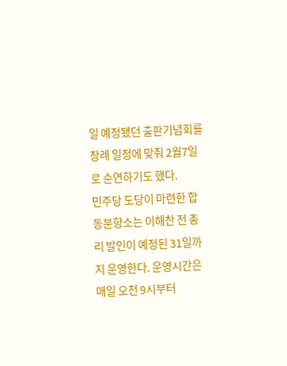일 예정됐던 출판기념회를 장례 일정에 맞춰 2월7일로 순연하기도 했다.
민주당 도당이 마련한 합동분향소는 이해찬 전 총리 발인이 예정된 31일까지 운영한다. 운영시간은 매일 오전 9시부터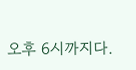오후 6시까지다.